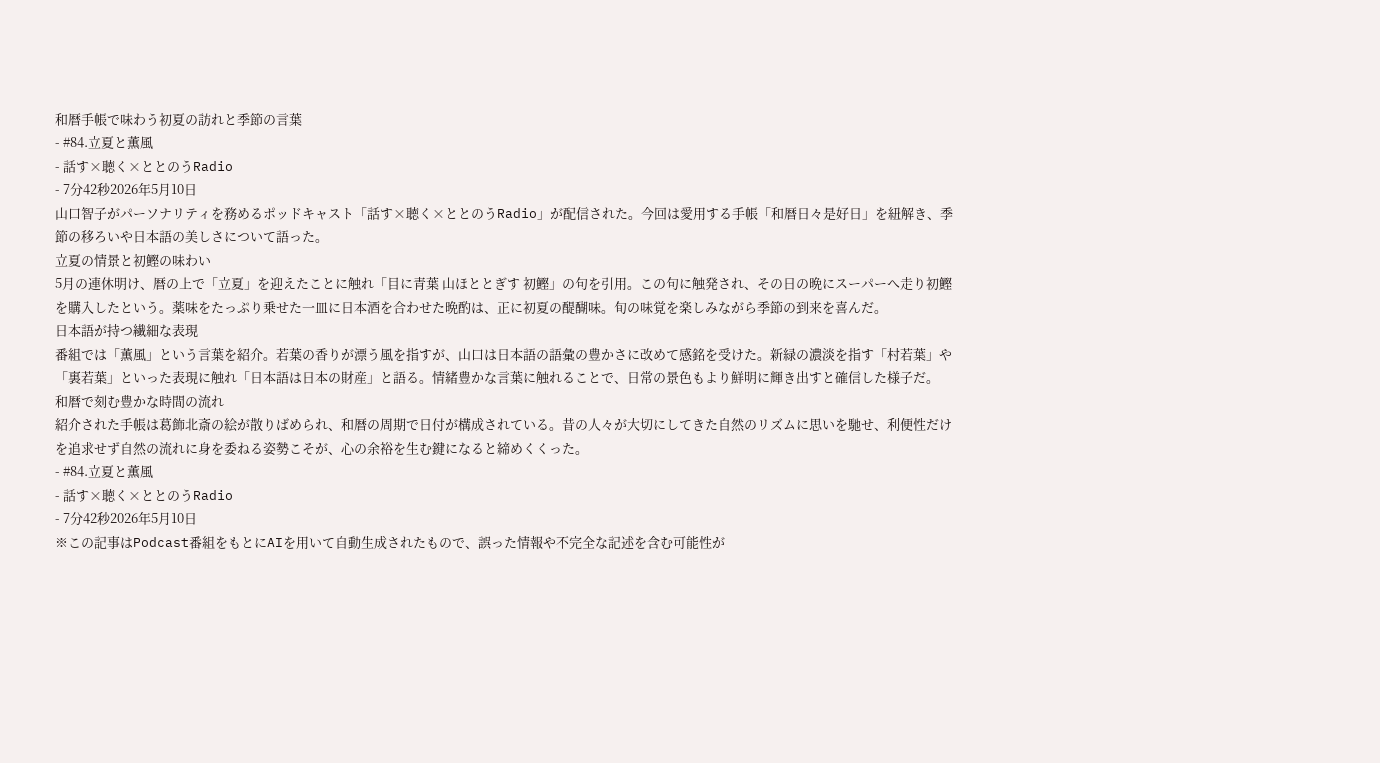和暦手帳で味わう初夏の訪れと季節の言葉
- #84.立夏と薫風
- 話す×聴く×ととのうRadio
- 7分42秒2026年5月10日
山口智子がパーソナリティを務めるポッドキャスト「話す×聴く×ととのうRadio」が配信された。今回は愛用する手帳「和暦日々是好日」を紐解き、季節の移ろいや日本語の美しさについて語った。
立夏の情景と初鰹の味わい
5月の連休明け、暦の上で「立夏」を迎えたことに触れ「目に青葉 山ほととぎす 初鰹」の句を引用。この句に触発され、その日の晩にスーパーへ走り初鰹を購入したという。薬味をたっぷり乗せた一皿に日本酒を合わせた晩酌は、正に初夏の醍醐味。旬の味覚を楽しみながら季節の到来を喜んだ。
日本語が持つ繊細な表現
番組では「薫風」という言葉を紹介。若葉の香りが漂う風を指すが、山口は日本語の語彙の豊かさに改めて感銘を受けた。新緑の濃淡を指す「村若葉」や「裏若葉」といった表現に触れ「日本語は日本の財産」と語る。情緒豊かな言葉に触れることで、日常の景色もより鮮明に輝き出すと確信した様子だ。
和暦で刻む豊かな時間の流れ
紹介された手帳は葛飾北斎の絵が散りばめられ、和暦の周期で日付が構成されている。昔の人々が大切にしてきた自然のリズムに思いを馳せ、利便性だけを追求せず自然の流れに身を委ねる姿勢こそが、心の余裕を生む鍵になると締めくくった。
- #84.立夏と薫風
- 話す×聴く×ととのうRadio
- 7分42秒2026年5月10日
※この記事はPodcast番組をもとにAIを用いて自動生成されたもので、誤った情報や不完全な記述を含む可能性が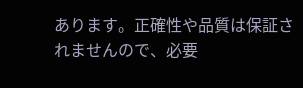あります。正確性や品質は保証されませんので、必要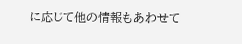に応じて他の情報もあわせて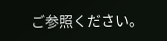ご参照ください。